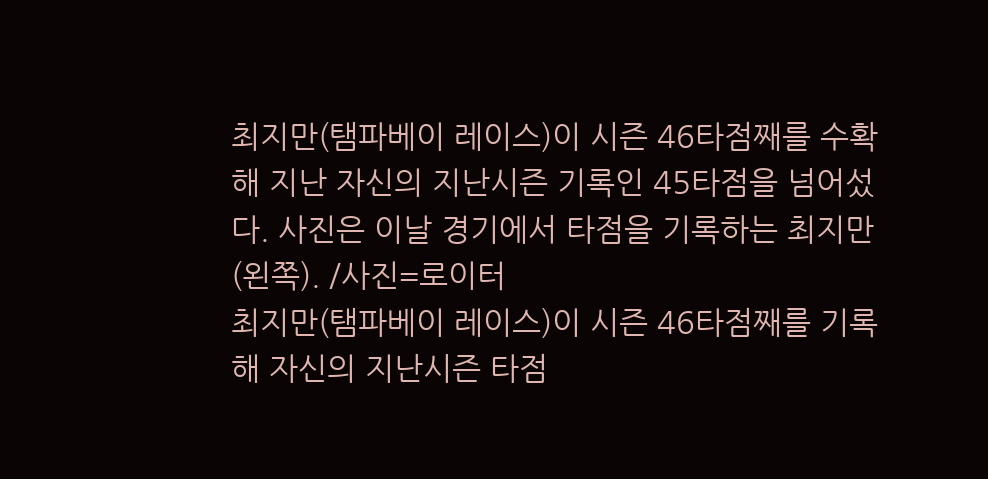최지만(탬파베이 레이스)이 시즌 46타점째를 수확해 지난 자신의 지난시즌 기록인 45타점을 넘어섰다. 사진은 이날 경기에서 타점을 기록하는 최지만(왼쪽). /사진=로이터
최지만(탬파베이 레이스)이 시즌 46타점째를 기록해 자신의 지난시즌 타점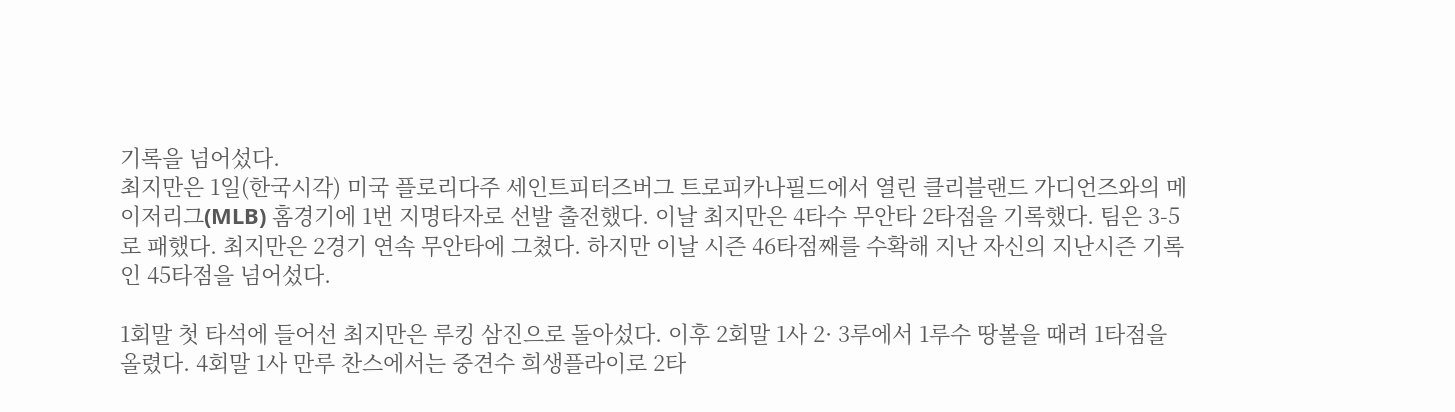기록을 넘어섰다.
최지만은 1일(한국시각) 미국 플로리다주 세인트피터즈버그 트로피카나필드에서 열린 클리블랜드 가디언즈와의 메이저리그(MLB) 홈경기에 1번 지명타자로 선발 출전했다. 이날 최지만은 4타수 무안타 2타점을 기록했다. 팀은 3-5로 패했다. 최지만은 2경기 연속 무안타에 그쳤다. 하지만 이날 시즌 46타점째를 수확해 지난 자신의 지난시즌 기록인 45타점을 넘어섰다.

1회말 첫 타석에 들어선 최지만은 루킹 삼진으로 돌아섰다. 이후 2회말 1사 2· 3루에서 1루수 땅볼을 때려 1타점을 올렸다. 4회말 1사 만루 찬스에서는 중견수 희생플라이로 2타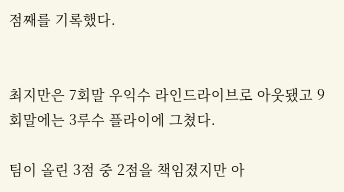점째를 기록했다.


최지만은 7회말 우익수 라인드라이브로 아웃됐고 9회말에는 3루수 플라이에 그쳤다.

팀이 올린 3점 중 2점을 책임졌지만 아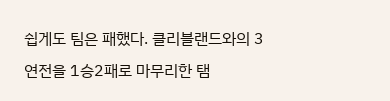쉽게도 팀은 패했다. 클리블랜드와의 3연전을 1승2패로 마무리한 탬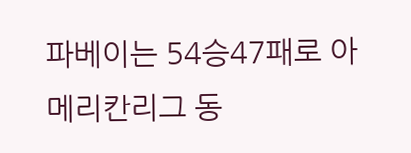파베이는 54승47패로 아메리칸리그 동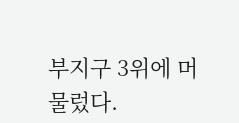부지구 3위에 머물렀다.